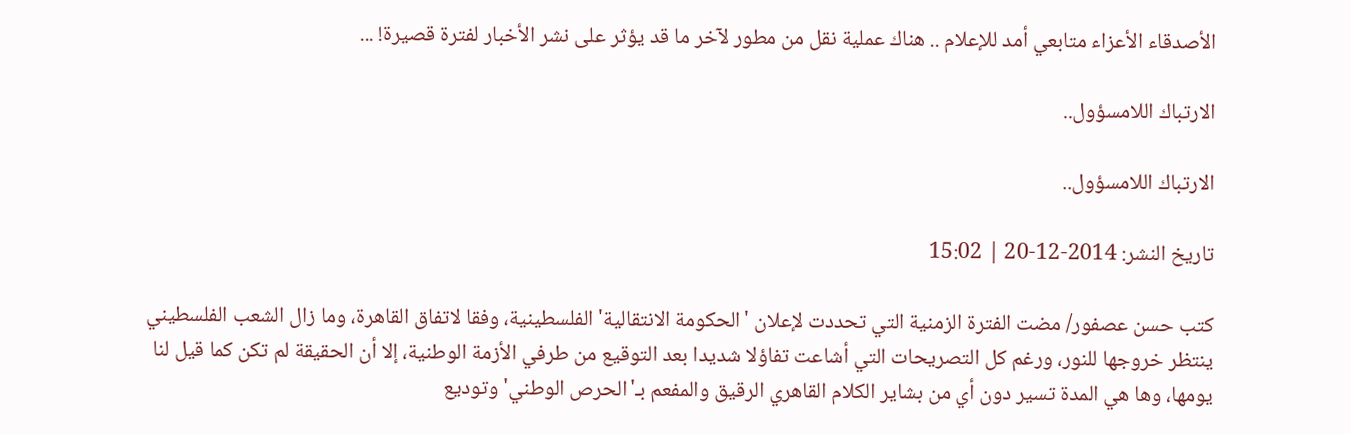الأصدقاء الأعزاء متابعي أمد للإعلام .. هناك عملية نقل من مطور لآخر ما قد يؤثر على نشر الأخبار لفترة قصيرة! ...

الارتباك اللامسؤول..

الارتباك اللامسؤول..

تاريخ النشر: 2014-12-20 | 15:02

كتب حسن عصفور/ مضت الفترة الزمنية التي تحددت لإعلان 'الحكومة الانتقالية' الفلسطينية، وفقا لاتفاق القاهرة، وما زال الشعب الفلسطيني ينتظر خروجها للنور، ورغم كل التصريحات التي أشاعت تفاؤلا شديدا بعد التوقيع من طرفي الأزمة الوطنية، إلا أن الحقيقة لم تكن كما قيل لنا يومها، وها هي المدة تسير دون أي من بشاير الكلام القاهري الرقيق والمفعم بـ'الحرص الوطني' وتوديع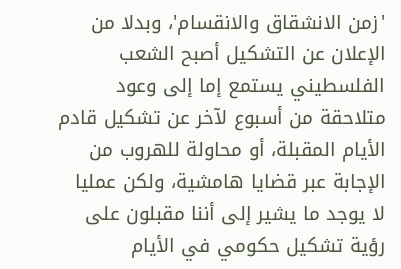'زمن الانشقاق والانقسام'، وبدلا من الإعلان عن التشكيل أصبح الشعب الفلسطيني يستمع إما إلى وعود متلاحقة من أسبوع لآخر عن تشكيل قادم الأيام المقبلة، أو محاولة للهروب من الإجابة عبر قضايا هامشية، ولكن عمليا لا يوجد ما يشير إلى أننا مقبلون على رؤية تشكيل حكومي في الأيام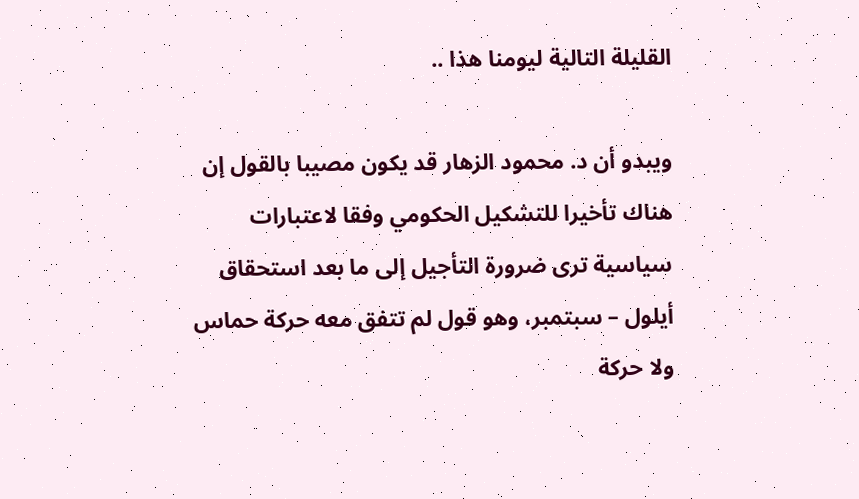القليلة التالية ليومنا هذا ..

ويبدو أن د. محمود الزهار قد يكون مصيبا بالقول إن هناك تأخيرا للتشكيل الحكومي وفقا لاعتبارات سياسية ترى ضرورة التأجيل إلى ما بعد استحقاق أيلول – سبتمبر، وهو قول لم تتفق معه حركة حماس ولا حركة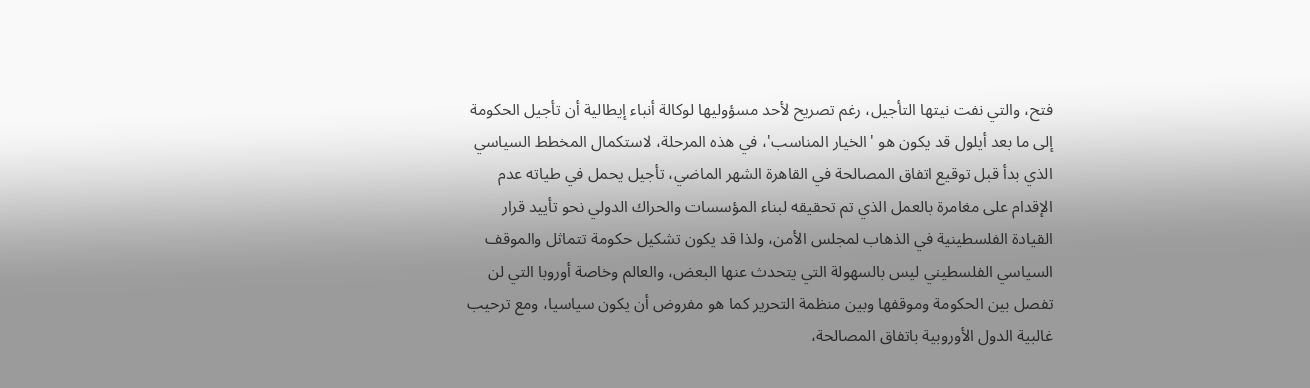فتح، والتي نفت نيتها التأجيل، رغم تصريح لأحد مسؤوليها لوكالة أنباء إيطالية أن تأجيل الحكومة إلى ما بعد أيلول قد يكون هو 'الخيار المناسب'، في هذه المرحلة، لاستكمال المخطط السياسي الذي بدأ قبل توقيع اتفاق المصالحة في القاهرة الشهر الماضي، تأجيل يحمل في طياته عدم الإقدام على مغامرة بالعمل الذي تم تحقيقه لبناء المؤسسات والحراك الدولي نحو تأييد قرار القيادة الفلسطينية في الذهاب لمجلس الأمن، ولذا قد يكون تشكيل حكومة تتماثل والموقف السياسي الفلسطيني ليس بالسهولة التي يتحدث عنها البعض، والعالم وخاصة أوروبا التي لن تفصل بين الحكومة وموقفها وبين منظمة التحرير كما هو مفروض أن يكون سياسيا، ومع ترحيب غالبية الدول الأوروبية باتفاق المصالحة،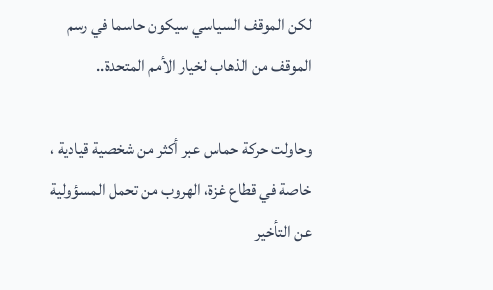لكن الموقف السياسي سيكون حاسما في رسم الموقف من الذهاب لخيار الأمم المتحدة..

وحاولت حركة حماس عبر أكثر من شخصية قيادية ، خاصة في قطاع غزة، الهروب من تحمل المسؤولية عن التأخير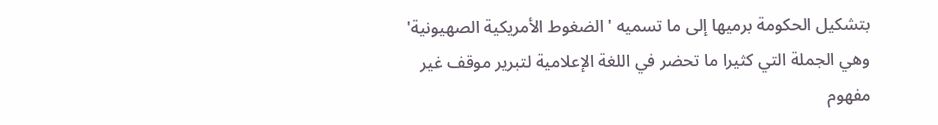بتشكيل الحكومة برميها إلى ما تسميه 'الضغوط الأمريكية الصهيونية' وهي الجملة التي كثيرا ما تحضر في اللغة الإعلامية لتبرير موقف غير مفهوم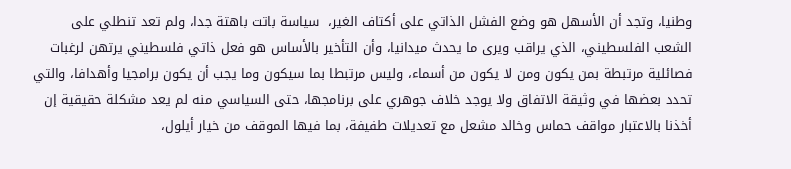وطنيا، وتجد أن الأسهل هو وضع الفشل الذاتي على أكتاف الغير،  سياسة باتت باهتة جدا، ولم تعد تنطلي على الشعب الفلسطيني، الذي يراقب ويرى ما يحدث ميدانيا، وأن التأخير بالأساس هو فعل ذاتي فلسطيني يرتهن لرغبات فصائلية مرتبطة بمن يكون ومن لا يكون من أسماء، وليس مرتبطا بما سيكون وما يجب أن يكون برامجيا وأهدافا، والتي تحدد بعضها في وثيقة الاتفاق ولا يوجد خلاف جوهري على برنامجها، حتى السياسي منه لم يعد مشكلة حقيقية إن أخذنا بالاعتبار مواقف حماس وخالد مشعل مع تعديلات طفيفة، بما فيها الموقف من خيار أيلول،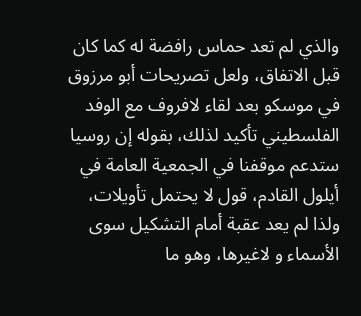والذي لم تعد حماس رافضة له كما كان قبل الاتفاق، ولعل تصريحات أبو مرزوق في موسكو بعد لقاء لافروف مع الوفد الفلسطيني تأكيد لذلك، بقوله إن روسيا ستدعم موقفنا في الجمعية العامة في أيلول القادم، قول لا يحتمل تأويلات، ولذا لم يعد عقبة أمام التشكيل سوى الأسماء و لاغيرها، وهو ما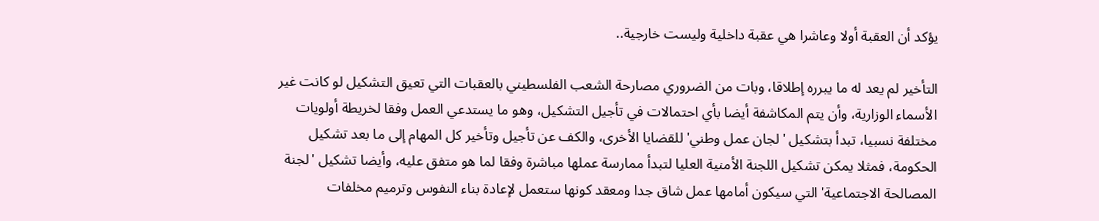يؤكد أن العقبة أولا وعاشرا هي عقبة داخلية وليست خارجية..

التأخير لم يعد له ما يبرره إطلاقا، وبات من الضروري مصارحة الشعب الفلسطيني بالعقبات التي تعيق التشكيل لو كانت غير الأسماء الوزارية، وأن يتم المكاشفة أيضا بأي احتمالات في تأجيل التشكيل، وهو ما يستدعي العمل وفقا لخريطة أولويات مختلفة نسبيا، تبدأ بتشكيل 'لجان عمل وطني' للقضايا الأخرى، والكف عن تأجيل وتأخير كل المهام إلى ما بعد تشكيل الحكومة، فمثلا يمكن تشكيل اللجنة الأمنية العليا لتبدأ ممارسة عملها مباشرة وفقا لما هو متفق عليه، وأيضا تشكيل 'لجنة المصالحة الاجتماعية' التي سيكون أمامها عمل شاق جدا ومعقد كونها ستعمل لإعادة بناء النفوس وترميم مخلفات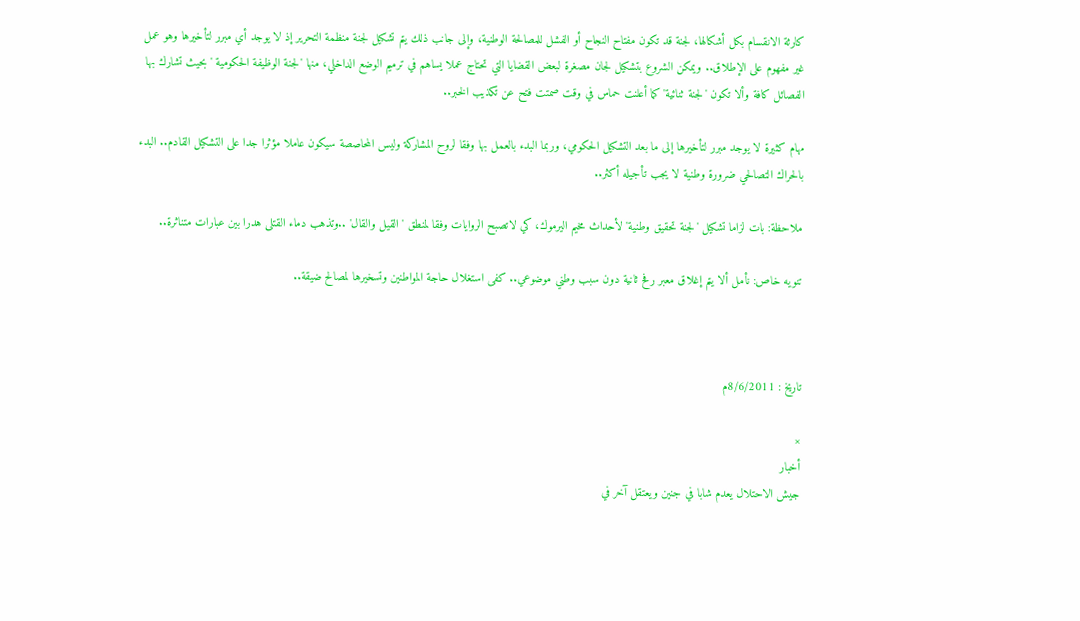كارثة الانقسام بكل أشكالها، لجنة قد تكون مفتاح النجاح أو الفشل للمصالحة الوطنية، وإلى جانب ذلك يتم تشكيل لجنة منظمة التحرير إذ لا يوجد أي مبرر لتأخيرها وهو عمل غير مفهوم على الإطلاق.. ويمكن الشروع بتشكيل لجان مصغرة لبعض القضايا التي تحتاج عملا يساهم في ترميم الوضع الداخلي، منها 'لجنة الوظيفة الحكومية ' بحيث تشارك بها الفصائل كافة وألا تكون 'لجنة ثنائية' كما أعلنت حماس في وقت صمتت فتح عن تكذيب الخبر..

مهام كثيرة لا يوجد مبرر لتأخيرها إلى ما بعد التشكيل الحكومي، وربما البدء بالعمل بها وفقا لروح المشاركة وليس المحاصصة سيكون عاملا مؤثرا جدا على التشكيل القادم.. البدء بالحراك التصالحي ضرورة وطنية لا يجب تأجيله أكثر..

ملاحظة: بات لزاما تشكيل 'لجنة تحقيق وطنية' لأحداث مخيم اليرموك، كي لاتصبح الروايات وفقا لمنطق ' القيل والقال' ..وتذهب دماء القتلى هدرا بين عبارات متناثرة..

تنويه خاص: نأمل ألا يتم إغلاق معبر رفح ثانية دون سبب وطني موضوعي.. كفى استغلال حاجة المواطنين وتسخيرها لمصالح ضيقة..



تاريخ : 8/6/2011م

×
أخبار
جيش الاحتلال يعدم شابا في جنين ويعتقل آخر في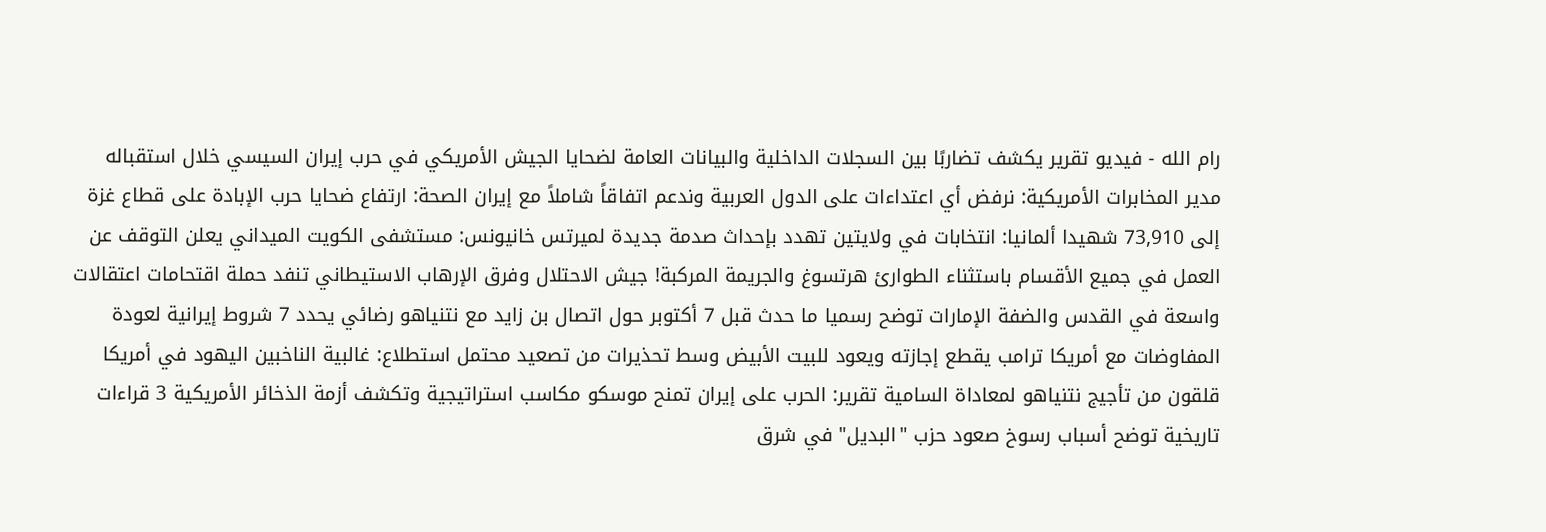رام الله - فيديو تقرير يكشف تضاربًا بين السجلات الداخلية والبيانات العامة لضحايا الجيش الأمريكي في حرب إيران السيسي خلال استقباله مدير المخابرات الأمريكية: نرفض أي اعتداءات على الدول العربية وندعم اتفاقاً شاملاً مع إيران الصحة: ارتفاع ضحايا حرب الإبادة على قطاع غزة إلى 73,910 شهيدا ألمانيا: انتخابات في ولايتين تهدد بإحداث صدمة جديدة لميرتس خانيونس: مستشفى الكويت الميداني يعلن التوقف عن العمل في جميع الأقسام باستثناء الطوارئ هرتسوغ والجريمة المركبة! جيش الاحتلال وفرق الإرهاب الاستيطاني تنفد حملة اقتحامات اعتقالات واسعة في القدس والضفة الإمارات توضح رسميا ما حدث قبل 7 أكتوبر حول اتصال بن زايد مع نتنياهو رضائي يحدد 7 شروط إيرانية لعودة المفاوضات مع أمريكا ترامب يقطع إجازته ويعود للبيت الأبيض وسط تحذيرات من تصعيد محتمل استطلاع: غالبية الناخبين اليهود في أمريكا قلقون من تأجيج نتنياهو لمعاداة السامية تقرير: الحرب على إيران تمنح موسكو مكاسب استراتيجية وتكشف أزمة الذخائر الأمريكية 3 قراءات تاريخية توضح أسباب رسوخ صعود حزب "البديل" في شرق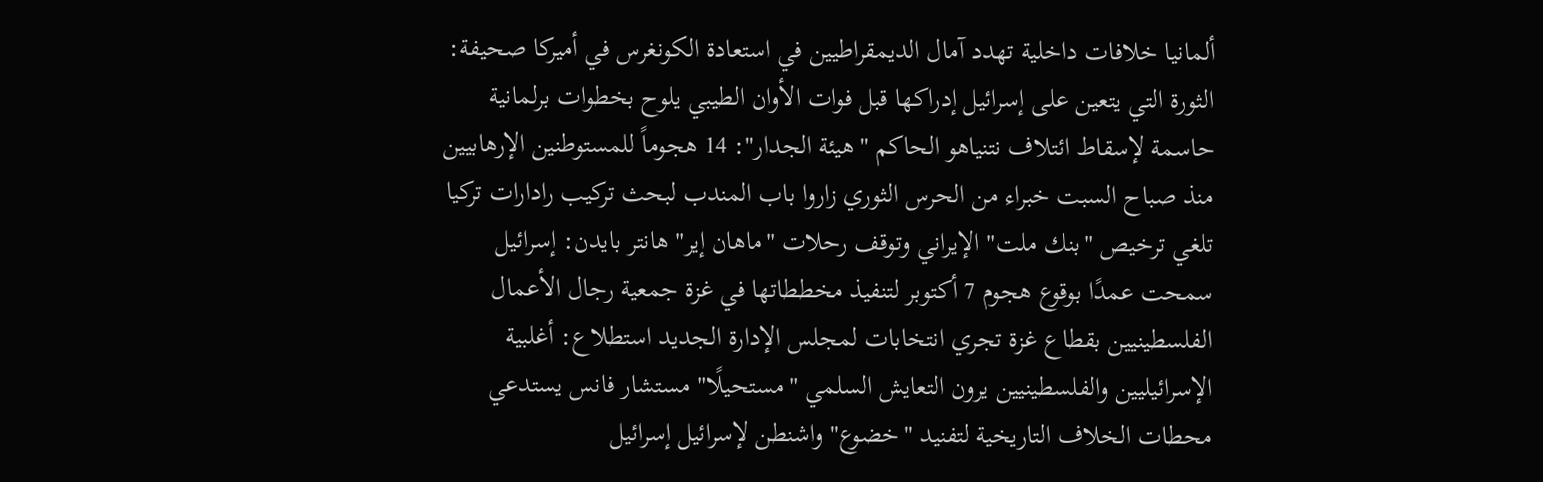ألمانيا خلافات داخلية تهدد آمال الديمقراطيين في استعادة الكونغرس في أميركا صحيفة: الثورة التي يتعين على إسرائيل إدراكها قبل فوات الأوان الطيبي يلوح بخطوات برلمانية حاسمة لإسقاط ائتلاف نتنياهو الحاكم "هيئة الجدار": 14 هجوماً للمستوطنين الإرهابيين منذ صباح السبت خبراء من الحرس الثوري زاروا باب المندب لبحث تركيب رادارات تركيا تلغي ترخيص "بنك ملت" الإيراني وتوقف رحلات "ماهان إير" هانتر بايدن: إسرائيل سمحت عمدًا بوقوع هجوم 7 أكتوبر لتنفيذ مخططاتها في غزة جمعية رجال الأعمال الفلسطينيين بقطاع غزة تجري انتخابات لمجلس الإدارة الجديد استطلاع: أغلبية الإسرائيليين والفلسطينيين يرون التعايش السلمي "مستحيلًا" مستشار فانس يستدعي محطات الخلاف التاريخية لتفنيد "خضوع" واشنطن لإسرائيل إسرائيل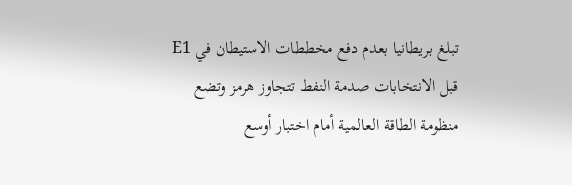تبلغ بريطانيا بعدم دفع مخططات الاستيطان في E1 قبل الانتخابات صدمة النفط تتجاوز هرمز وتضع منظومة الطاقة العالمية أمام اختبار أوسع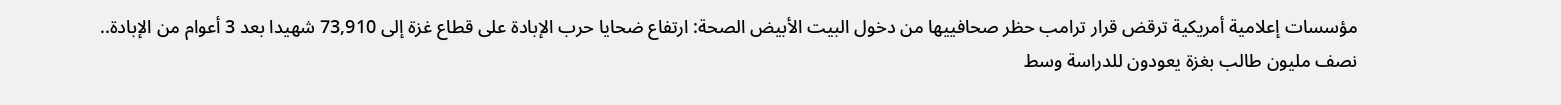مؤسسات إعلامية أمريكية ترقض قرار ترامب حظر صحافييها من دخول البيت الأبيض الصحة: ارتفاع ضحايا حرب الإبادة على قطاع غزة إلى 73,910 شهيدا بعد 3 أعوام من الإبادة.. نصف مليون طالب بغزة يعودون للدراسة وسط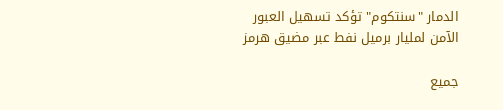الدمار "سنتكوم" تؤكد تسهيل العبور الآمن لمليار برميل نفط عبر مضيق هرمز

جميع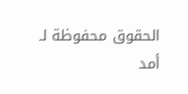الحقوق محفوظة لـ أمد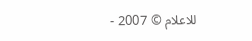للاعلام © 2007 -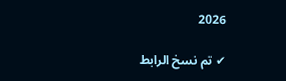2026

✔ تم نسخ الرابط